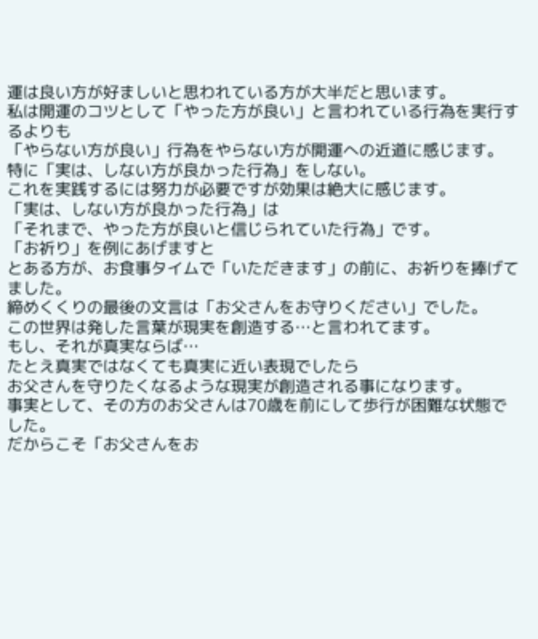運は良い方が好ましいと思われている方が大半だと思います。
私は開運のコツとして「やった方が良い」と言われている行為を実行するよりも
「やらない方が良い」行為をやらない方が開運への近道に感じます。
特に「実は、しない方が良かった行為」をしない。
これを実践するには努力が必要ですが効果は絶大に感じます。
「実は、しない方が良かった行為」は
「それまで、やった方が良いと信じられていた行為」です。
「お祈り」を例にあげますと
とある方が、お食事タイムで「いただきます」の前に、お祈りを捧げてました。
締めくくりの最後の文言は「お父さんをお守りください」でした。
この世界は発した言葉が現実を創造する…と言われてます。
もし、それが真実ならば…
たとえ真実ではなくても真実に近い表現でしたら
お父さんを守りたくなるような現実が創造される事になります。
事実として、その方のお父さんは70歳を前にして歩行が困難な状態でした。
だからこそ「お父さんをお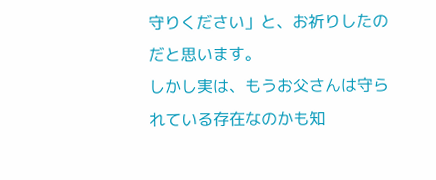守りください」と、お祈りしたのだと思います。
しかし実は、もうお父さんは守られている存在なのかも知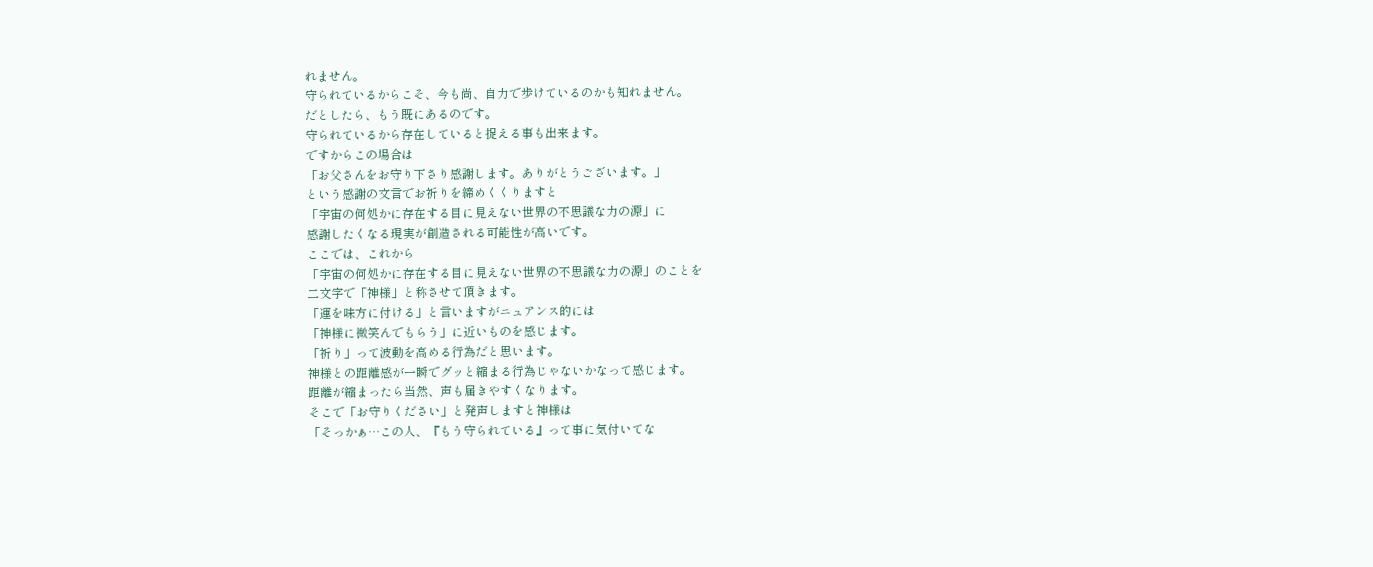れません。
守られているからこそ、今も尚、自力で歩けているのかも知れません。
だとしたら、もう既にあるのです。
守られているから存在していると捉える事も出来ます。
ですからこの場合は
「お父さんをお守り下さり感謝します。ありがとうございます。」
という感謝の文言でお祈りを締めくくりますと
「宇宙の何処かに存在する目に見えない世界の不思議な力の源」に
感謝したくなる現実が創造される可能性が高いです。
ここでは、これから
「宇宙の何処かに存在する目に見えない世界の不思議な力の源」のことを
二文字で「神様」と称させて頂きます。
「運を味方に付ける」と言いますがニュアンス的には
「神様に微笑んでもらう」に近いものを感じます。
「祈り」って波動を高める行為だと思います。
神様との距離感が一瞬でグッと縮まる行為じゃないかなって感じます。
距離が縮まったら当然、声も届きやすくなります。
そこで「お守りください」と発声しますと神様は
「そっかぁ…この人、『もう守られている』って事に気付いてな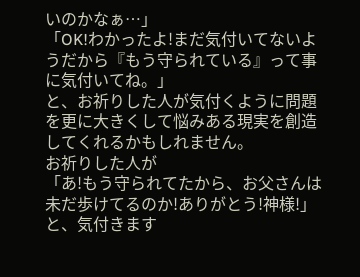いのかなぁ…」
「OK!わかったよ!まだ気付いてないようだから『もう守られている』って事に気付いてね。」
と、お祈りした人が気付くように問題を更に大きくして悩みある現実を創造してくれるかもしれません。
お祈りした人が
「あ!もう守られてたから、お父さんは未だ歩けてるのか!ありがとう!神様!」
と、気付きます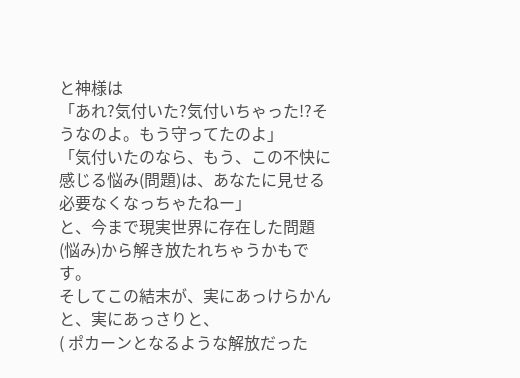と神様は
「あれ?気付いた?気付いちゃった!?そうなのよ。もう守ってたのよ」
「気付いたのなら、もう、この不快に感じる悩み(問題)は、あなたに見せる必要なくなっちゃたねー」
と、今まで現実世界に存在した問題(悩み)から解き放たれちゃうかもです。
そしてこの結末が、実にあっけらかんと、実にあっさりと、
( ポカーンとなるような解放だった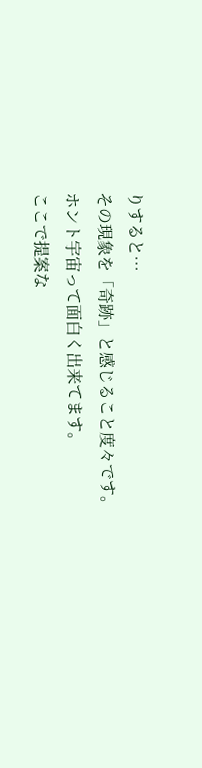りすると…
その現象を「奇跡」と感じること度々です。
ホント宇宙って面白く出来てます。
ここで提案な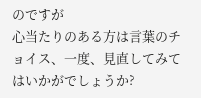のですが
心当たりのある方は言葉のチョイス、一度、見直してみてはいかがでしょうか?